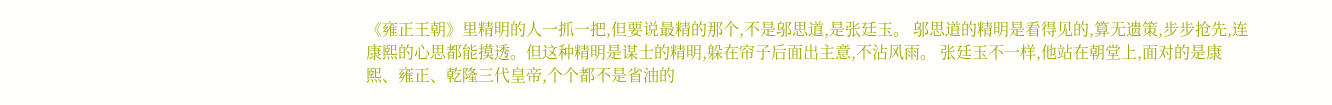《雍正王朝》里精明的人一抓一把,但要说最精的那个,不是邬思道,是张廷玉。 邬思道的精明是看得见的,算无遗策,步步抢先,连康熙的心思都能摸透。但这种精明是谋士的精明,躲在帘子后面出主意,不沾风雨。 张廷玉不一样,他站在朝堂上,面对的是康熙、雍正、乾隆三代皇帝,个个都不是省油的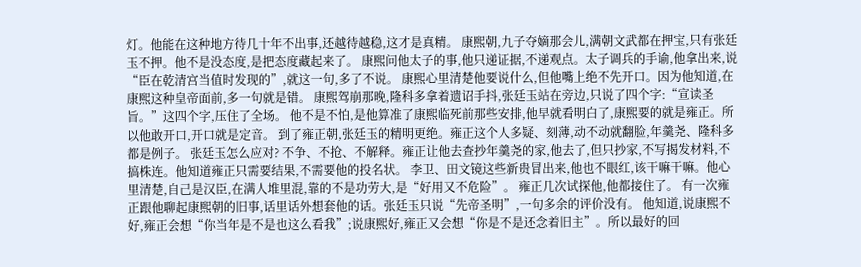灯。他能在这种地方待几十年不出事,还越待越稳,这才是真精。 康熙朝,九子夺嫡那会儿,满朝文武都在押宝,只有张廷玉不押。他不是没态度,是把态度藏起来了。 康熙问他太子的事,他只递证据,不递观点。太子调兵的手谕,他拿出来,说“臣在乾清宫当值时发现的”,就这一句,多了不说。 康熙心里清楚他要说什么,但他嘴上绝不先开口。因为他知道,在康熙这种皇帝面前,多一句就是错。 康熙驾崩那晚,隆科多拿着遗诏手抖,张廷玉站在旁边,只说了四个字:“宣读圣旨。”这四个字,压住了全场。 他不是不怕,是他算准了康熙临死前那些安排,他早就看明白了,康熙要的就是雍正。所以他敢开口,开口就是定音。 到了雍正朝,张廷玉的精明更绝。雍正这个人多疑、刻薄,动不动就翻脸,年羹尧、隆科多都是例子。 张廷玉怎么应对? 不争、不抢、不解释。雍正让他去查抄年羹尧的家,他去了,但只抄家,不写揭发材料,不搞株连。他知道雍正只需要结果,不需要他的投名状。 李卫、田文镜这些新贵冒出来,他也不眼红,该干嘛干嘛。他心里清楚,自己是汉臣,在满人堆里混,靠的不是功劳大,是“好用又不危险”。 雍正几次试探他,他都接住了。 有一次雍正跟他聊起康熙朝的旧事,话里话外想套他的话。张廷玉只说“先帝圣明”,一句多余的评价没有。 他知道,说康熙不好,雍正会想“你当年是不是也这么看我”;说康熙好,雍正又会想“你是不是还念着旧主”。所以最好的回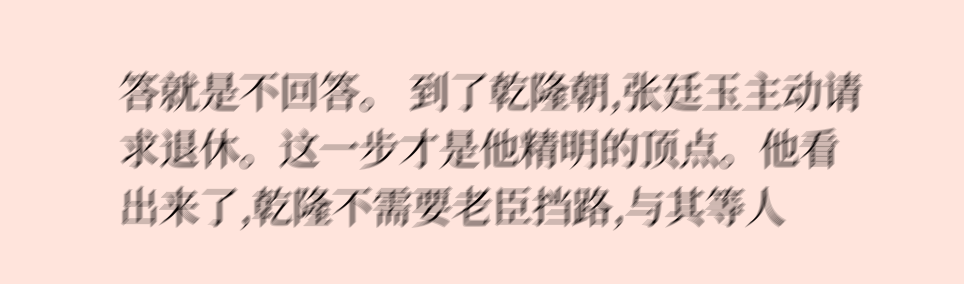答就是不回答。 到了乾隆朝,张廷玉主动请求退休。这一步才是他精明的顶点。他看出来了,乾隆不需要老臣挡路,与其等人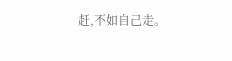赶,不如自己走。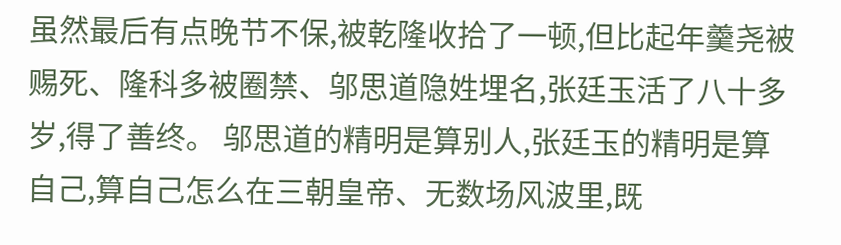虽然最后有点晚节不保,被乾隆收拾了一顿,但比起年羹尧被赐死、隆科多被圈禁、邬思道隐姓埋名,张廷玉活了八十多岁,得了善终。 邬思道的精明是算别人,张廷玉的精明是算自己,算自己怎么在三朝皇帝、无数场风波里,既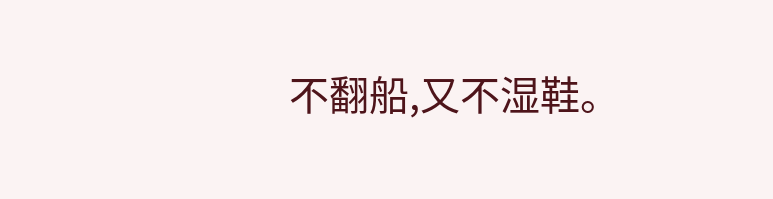不翻船,又不湿鞋。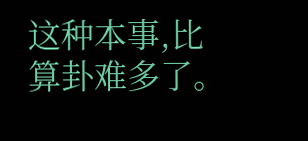这种本事,比算卦难多了。